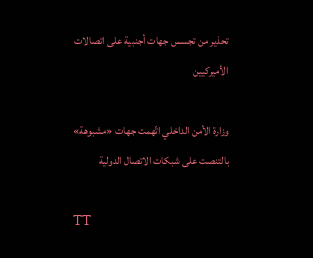تحذير من تجسس جهات أجنبية على اتصالات الأميركيين

وزارة الأمن الداخلي اتّهمت جهات «مشبوهة» بالتنصت على شبكات الاتصال الدولية

TT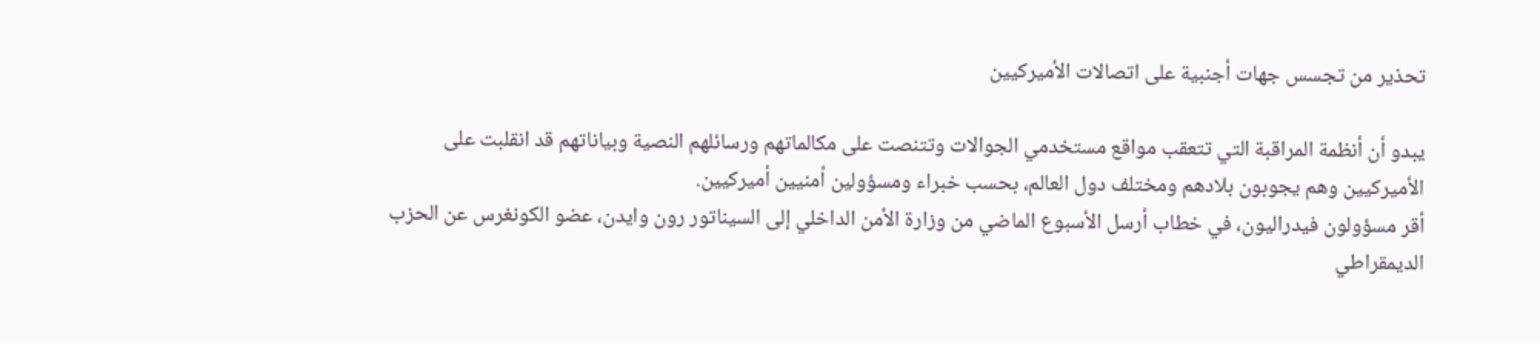تحذير من تجسس جهات أجنبية على اتصالات الأميركيين

يبدو أن أنظمة المراقبة التي تتعقب مواقع مستخدمي الجوالات وتتنصت على مكالماتهم ورسائلهم النصية وبياناتهم قد انقلبت على الأميركيين وهم يجوبون بلادهم ومختلف دول العالم، بحسب خبراء ومسؤولين أمنيين أميركيين.
أقر مسؤولون فيدراليون، في خطاب أرسل الأسبوع الماضي من وزارة الأمن الداخلي إلى السيناتور رون وايدن، عضو الكونغرس عن الحزب الديمقراطي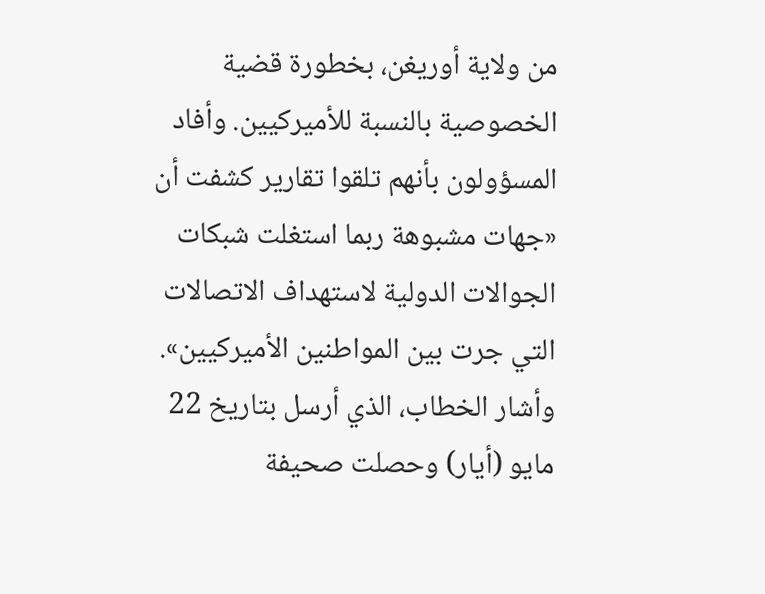من ولاية أوريغن، بخطورة قضية الخصوصية بالنسبة للأميركيين. وأفاد المسؤولون بأنهم تلقوا تقارير كشفت أن «جهات مشبوهة ربما استغلت شبكات الجوالات الدولية لاستهداف الاتصالات التي جرت بين المواطنين الأميركيين».
وأشار الخطاب، الذي أرسل بتاريخ 22 مايو (أيار) وحصلت صحيفة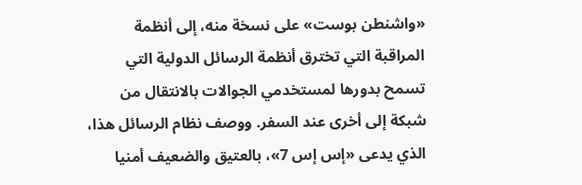«واشنطن بوست» على نسخة منه، إلى أنظمة المراقبة التي تخترق أنظمة الرسائل الدولية التي تسمح بدورها لمستخدمي الجوالات بالانتقال من شبكة إلى أخرى عند السفر. ووصف نظام الرسائل هذا، الذي يدعى «إس إس 7»، بالعتيق والضعيف أمنيا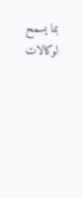بما يسمح لوكالات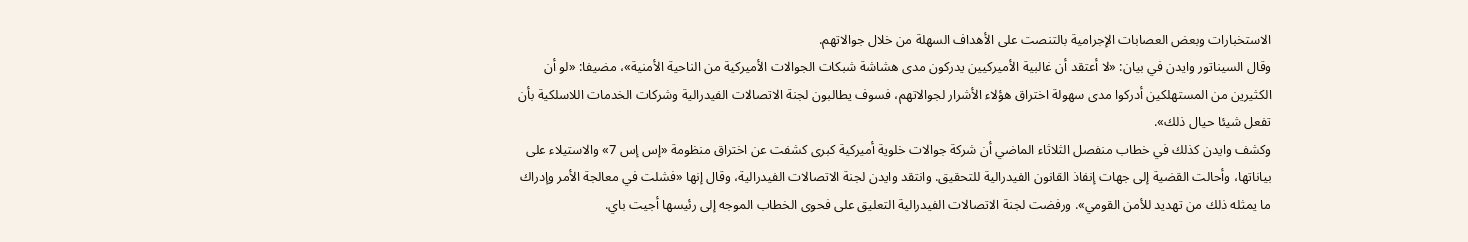الاستخبارات وبعض العصابات الإجرامية بالتنصت على الأهداف السهلة من خلال جوالاتهم.
وقال السيناتور وايدن في بيان: «لا أعتقد أن غالبية الأميركيين يدركون مدى هشاشة شبكات الجوالات الأميركية من الناحية الأمنية»، مضيفا: «لو أن الكثيرين من المستهلكين أدركوا مدى سهولة اختراق هؤلاء الأشرار لجوالاتهم، فسوف يطالبون لجنة الاتصالات الفيدرالية وشركات الخدمات اللاسلكية بأن تفعل شيئا حيال ذلك».
وكشف وايدن كذلك في خطاب منفصل الثلاثاء الماضي أن شركة جوالات خلوية أميركية كبرى كشفت عن اختراق منظومة «إس إس 7» والاستيلاء على بياناتها، وأحالت القضية إلى جهات إنفاذ القانون الفيدرالية للتحقيق. وانتقد وايدن لجنة الاتصالات الفيدرالية، وقال إنها «فشلت في معالجة الأمر وإدراك ما يمثله ذلك من تهديد للأمن القومي». ورفضت لجنة الاتصالات الفيدرالية التعليق على فحوى الخطاب الموجه إلى رئيسها أجيت باي.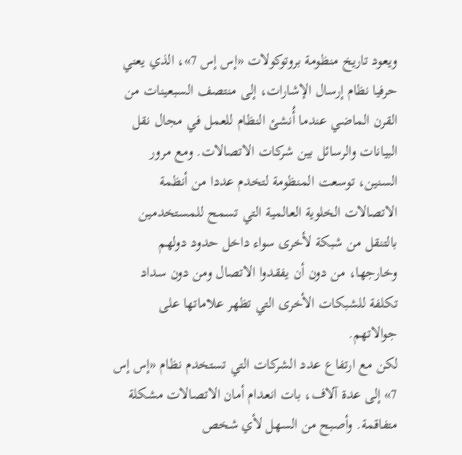ويعود تاريخ منظومة بروتوكولات «إس إس 7»، الذي يعني حرفيا نظام إرسال الإشارات، إلى منتصف السبعينات من القرن الماضي عندما أُنشئ النظام للعمل في مجال نقل البيانات والرسائل بين شركات الاتصالات. ومع مرور السنين، توسعت المنظومة لتخدم عددا من أنظمة الاتصالات الخلوية العالمية التي تسمح للمستخدمين بالتنقل من شبكة لأخرى سواء داخل حدود دولهم وخارجها، من دون أن يفقدوا الاتصال ومن دون سداد تكلفة للشبكات الأخرى التي تظهر علاماتها على جوالاتهم.
لكن مع ارتفاع عدد الشركات التي تستخدم نظام «إس إس 7» إلى عدة آلاف، بات انعدام أمان الاتصالات مشكلة متفاقمة. وأصبح من السهل لأي شخص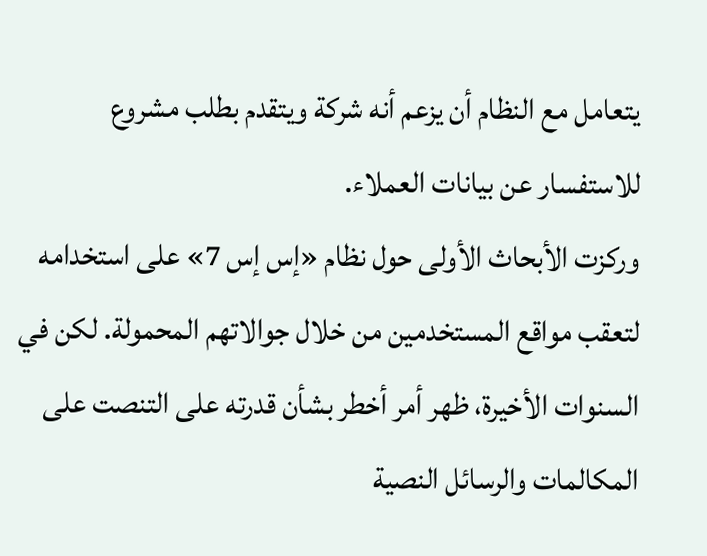يتعامل مع النظام أن يزعم أنه شركة ويتقدم بطلب مشروع للاستفسار عن بيانات العملاء.
وركزت الأبحاث الأولى حول نظام «إس إس 7» على استخدامه لتعقب مواقع المستخدمين من خلال جوالاتهم المحمولة. لكن في السنوات الأخيرة، ظهر أمر أخطر بشأن قدرته على التنصت على المكالمات والرسائل النصية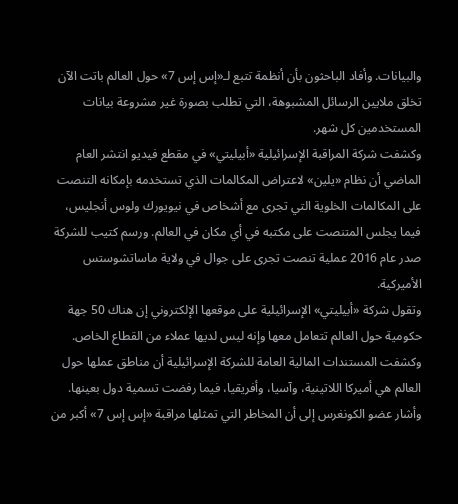والبيانات. وأفاد الباحثون بأن أنظمة تتبع لـ«إس إس 7» حول العالم باتت الآن تخلق ملايين الرسائل المشبوهة، التي تطلب بصورة غير مشروعة بيانات المستخدمين كل شهر.
وكشفت شركة المراقبة الإسرائيلية «أبيليتي» في مقطع فيديو انتشر العام الماضي أن نظام «يلين» لاعتراض المكالمات الذي تستخدمه بإمكانه التنصت على المكالمات الخلوية التي تجرى مع أشخاص في نيويورك ولوس أنجليس، فيما يجلس المتنصت على مكتبه في أي مكان في العالم. ورسم كتيب للشركة صدر عام 2016 عملية تنصت تجرى على جوال في ولاية ماساتشوستس الأميركية.
وتقول شركة «أبيليتي» الإسرائيلية على موقعها الإلكتروني إن هناك 50 جهة حكومية حول العالم تتعامل معها وإنه ليس لديها عملاء من القطاع الخاص. وكشفت المستندات المالية العامة للشركة الإسرائيلية أن مناطق عملها حول العالم هي أميركا اللاتينية، وآسيا، وأفريقيا، فيما رفضت تسمية دول بعينها.
وأشار عضو الكونغرس إلى أن المخاطر التي تمثلها مراقبة «إس إس 7» أكبر من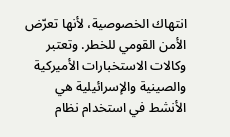انتهاك الخصوصية، لأنها تعرّض الأمن القومي للخطر. وتعتبر وكالات الاستخبارات الأميركية والصينية والإسرائيلية هي الأنشط في استخدام نظام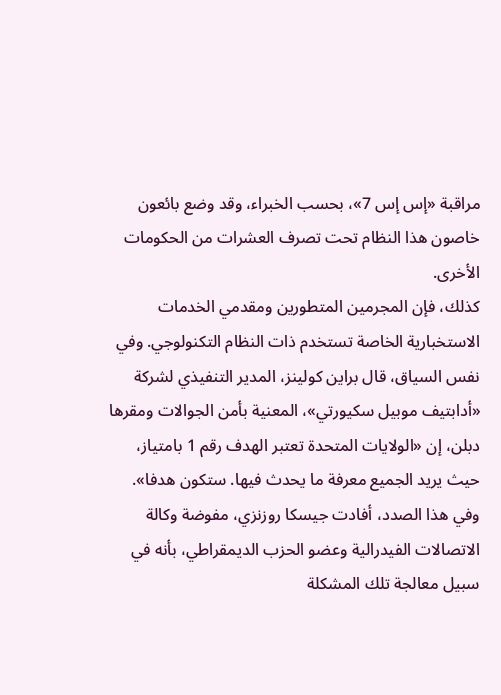مراقبة «إس إس 7»، بحسب الخبراء، وقد وضع بائعون خاصون هذا النظام تحت تصرف العشرات من الحكومات الأخرى.
كذلك، فإن المجرمين المتطورين ومقدمي الخدمات الاستخبارية الخاصة تستخدم ذات النظام التكنولوجي. وفي نفس السياق، قال براين كولينز، المدير التنفيذي لشركة «أدابتيف موبيل سكيورتي»، المعنية بأمن الجوالات ومقرها دبلن، إن «الولايات المتحدة تعتبر الهدف رقم 1 بامتياز، حيث يريد الجميع معرفة ما يحدث فيها. ستكون هدفا».
وفي هذا الصدد، أفادت جيسكا روزنزي، مفوضة وكالة الاتصالات الفيدرالية وعضو الحزب الديمقراطي، بأنه في سبيل معالجة تلك المشكلة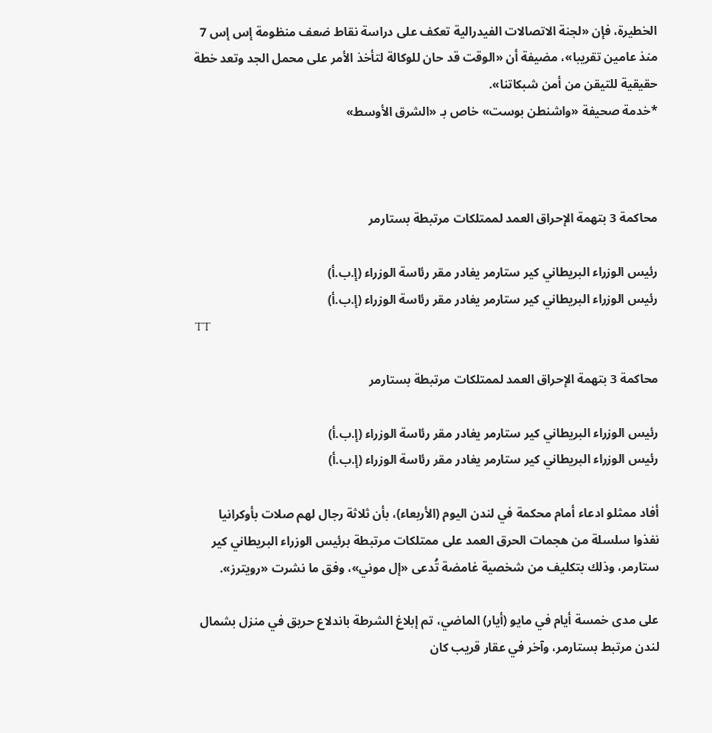الخطيرة، فإن «لجنة الاتصالات الفيدرالية تعكف على دراسة نقاط ضعف منظومة إس إس 7 منذ عامين تقريبا»، مضيفة أن «الوقت قد حان للوكالة لتأخذ الأمر على محمل الجد وتعد خطة حقيقية للتيقن من أمن شبكاتنا».
*خدمة صحيفة «واشنطن بوست» خاص بـ «الشرق الأوسط»



محاكمة 3 بتهمة الإحراق العمد لممتلكات مرتبطة بستارمر

رئيس الوزراء البريطاني كير ستارمر يغادر مقر رئاسة الوزراء (إ.ب.أ)
رئيس الوزراء البريطاني كير ستارمر يغادر مقر رئاسة الوزراء (إ.ب.أ)
TT

محاكمة 3 بتهمة الإحراق العمد لممتلكات مرتبطة بستارمر

رئيس الوزراء البريطاني كير ستارمر يغادر مقر رئاسة الوزراء (إ.ب.أ)
رئيس الوزراء البريطاني كير ستارمر يغادر مقر رئاسة الوزراء (إ.ب.أ)

أفاد ‌ممثلو ادعاء أمام محكمة في لندن اليوم (الأربعاء)، بأن ثلاثة رجال لهم صلات بأوكرانيا نفذوا سلسلة من هجمات الحرق العمد على ممتلكات مرتبطة برئيس الوزراء البريطاني كير ستارمر، وذلك بتكليف من شخصية غامضة تُدعى «إل موني»، وفق ما نشرت «رويترز».

على مدى خمسة أيام في مايو (أيار) الماضي، تم إبلاغ الشرطة باندلاع حريق في منزل بشمال لندن مرتبط بستارمر، وآخر في عقار قريب كان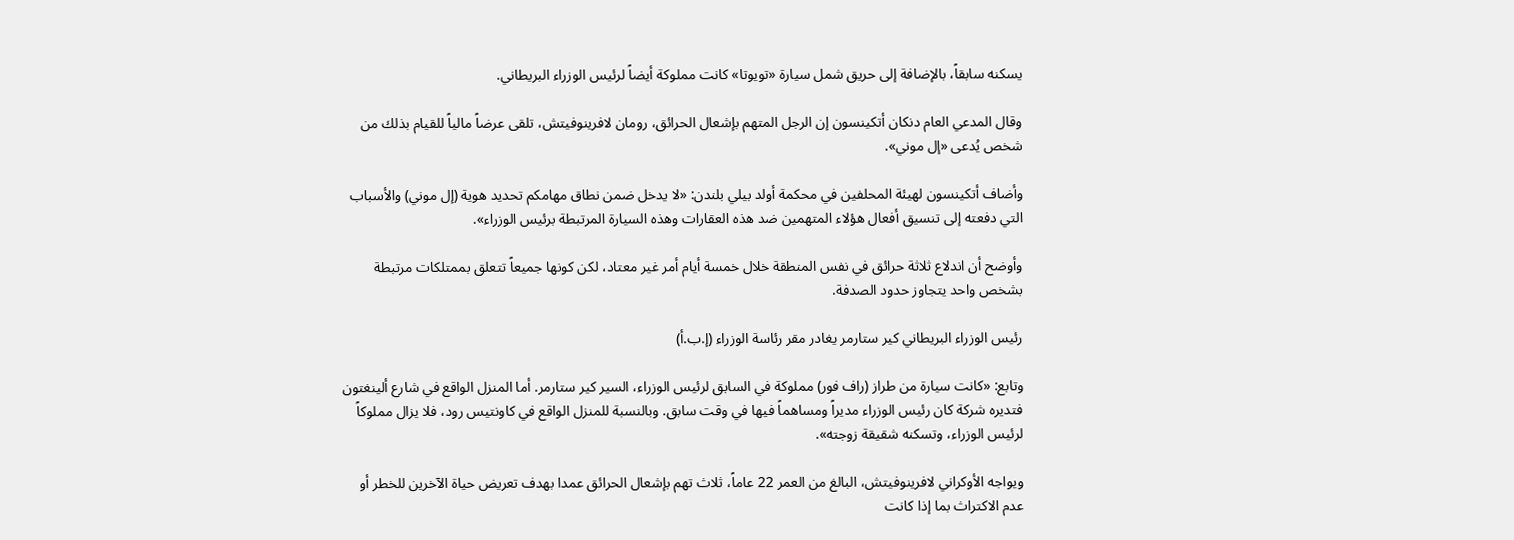يسكنه ‌سابقاً، بالإضافة ‌إلى حريق شمل سيارة «تويوتا» كانت مملوكة أيضاً لرئيس الوزراء البريطاني.

وقال المدعي العام دنكان أتكينسون إن الرجل المتهم بإشعال الحرائق، رومان لافرينوفيتش، تلقى عرضاً مالياً للقيام بذلك من شخص يُدعى «إل موني».

وأضاف أتكينسون لهيئة المحلفين في محكمة أولد بيلي بلندن: «لا يدخل ضمن نطاق مهامكم تحديد هوية (إل موني) والأسباب التي دفعته إلى تنسيق أفعال هؤلاء المتهمين ‌ضد هذه العقارات ‌وهذه السيارة المرتبطة برئيس الوزراء».

وأوضح أن اندلاع ثلاثة حرائق ‌في نفس المنطقة خلال خمسة أيام أمر ‌غير معتاد، لكن كونها جميعاً تتعلق بممتلكات مرتبطة بشخص واحد يتجاوز حدود الصدفة.

رئيس الوزراء البريطاني كير ستارمر يغادر مقر رئاسة الوزراء (إ.ب.أ)

وتابع: «كانت سيارة من طراز (راف فور) مملوكة في السابق لرئيس الوزراء، ‌السير كير ستارمر. أما المنزل الواقع في شارع ألينغتون فتديره شركة كان رئيس الوزراء مديراً ومساهماً فيها في وقت سابق. وبالنسبة للمنزل الواقع في كاونتيس رود، فلا يزال مملوكاً لرئيس الوزراء، وتسكنه شقيقة زوجته».

ويواجه الأوكراني لافرينوفيتش، البالغ من العمر 22 عاماً، ثلاث تهم بإشعال الحرائق عمدا بهدف تعريض حياة الآخرين للخطر أو عدم الاكتراث بما إذا كانت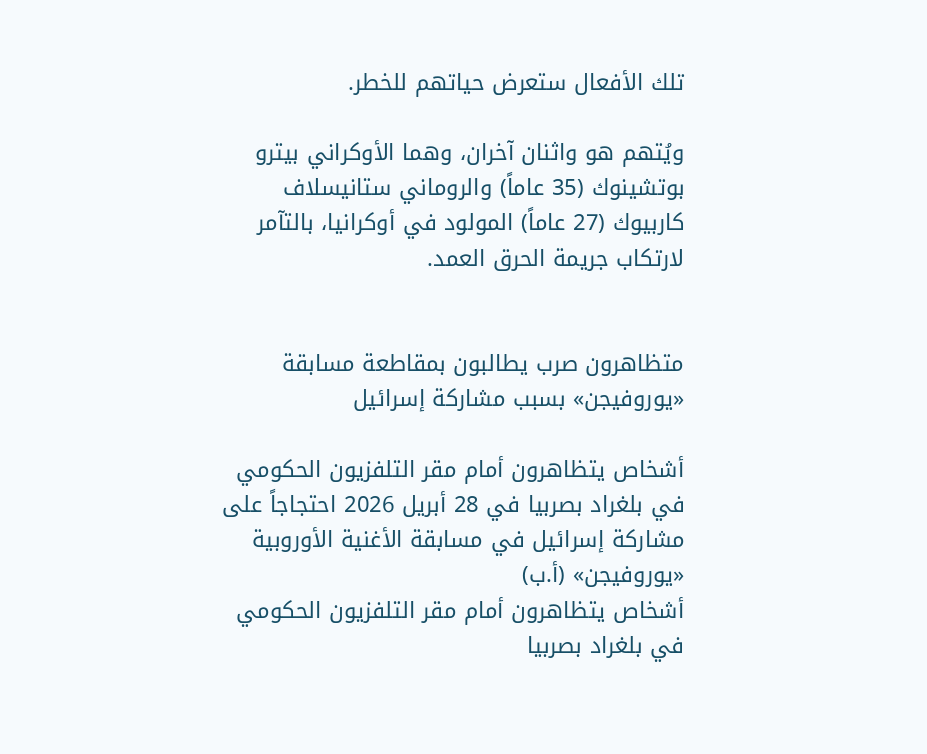تلك الأفعال ستعرض حياتهم للخطر.

ويُتهم هو واثنان آخران، وهما الأوكراني بيترو بوتشينوك (35 عاماً) والروماني ستانيسلاف كاربيوك (27 عاماً) المولود في أوكرانيا، بالتآمر لارتكاب جريمة الحرق العمد.


متظاهرون صرب يطالبون بمقاطعة مسابقة «يوروفيجن» بسبب مشاركة إسرائيل

أشخاص يتظاهرون أمام مقر التلفزيون الحكومي في بلغراد بصربيا في 28 أبريل 2026 احتجاجاً على مشاركة إسرائيل في مسابقة الأغنية الأوروبية «يوروفيجن» (أ.ب)
أشخاص يتظاهرون أمام مقر التلفزيون الحكومي في بلغراد بصربيا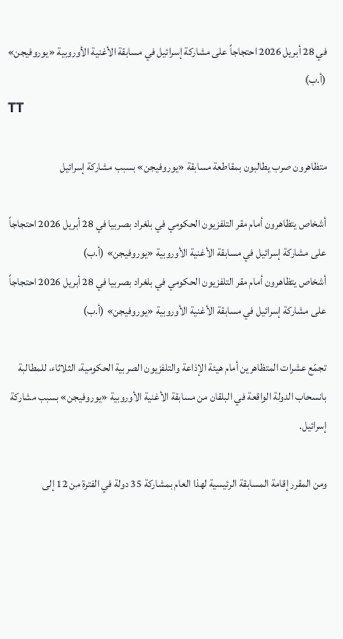في 28 أبريل 2026 احتجاجاً على مشاركة إسرائيل في مسابقة الأغنية الأوروبية «يوروفيجن» (أ.ب)
TT

متظاهرون صرب يطالبون بمقاطعة مسابقة «يوروفيجن» بسبب مشاركة إسرائيل

أشخاص يتظاهرون أمام مقر التلفزيون الحكومي في بلغراد بصربيا في 28 أبريل 2026 احتجاجاً على مشاركة إسرائيل في مسابقة الأغنية الأوروبية «يوروفيجن» (أ.ب)
أشخاص يتظاهرون أمام مقر التلفزيون الحكومي في بلغراد بصربيا في 28 أبريل 2026 احتجاجاً على مشاركة إسرائيل في مسابقة الأغنية الأوروبية «يوروفيجن» (أ.ب)

تجمّع عشرات المتظاهرين أمام هيئة الإذاعة والتلفزيون الصربية الحكومية، الثلاثاء، للمطالبة بانسحاب الدولة الواقعة في البلقان من مسابقة الأغنية الأوروبية «يوروفيجن» بسبب مشاركة إسرائيل.

ومن المقرر إقامة المسابقة الرئيسية لهذا العام بمشاركة 35 دولة في الفترة من 12 إلى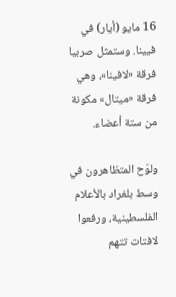16 مايو (أيار) في فيينا. وستمثل صربيا فرقة «لافينا»، وهي فرقة «ميتال» مكونة من ستة أعضاء.

ولوّح المتظاهرون في وسط بلغراد بالأعلام الفلسطينية، ورفعوا لافتات تتهم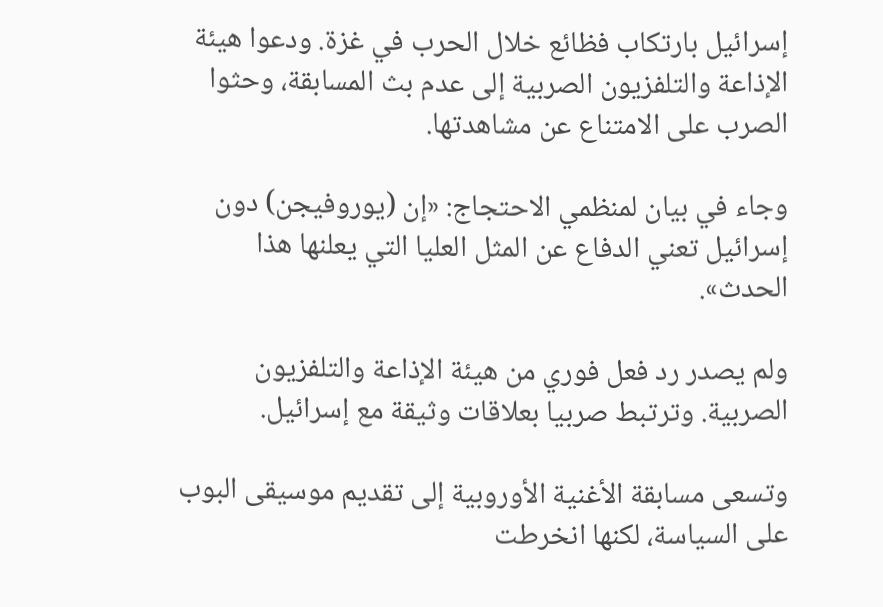إسرائيل بارتكاب فظائع خلال الحرب في غزة. ودعوا هيئة الإذاعة والتلفزيون الصربية إلى عدم بث المسابقة، وحثوا الصرب على الامتناع عن مشاهدتها.

وجاء في بيان لمنظمي الاحتجاج: «إن (يوروفيجن) دون إسرائيل تعني الدفاع عن المثل العليا التي يعلنها هذا الحدث».

ولم يصدر رد فعل فوري من هيئة الإذاعة والتلفزيون الصربية. وترتبط صربيا بعلاقات وثيقة مع إسرائيل.

وتسعى مسابقة الأغنية الأوروبية إلى تقديم موسيقى البوب على السياسة، لكنها انخرطت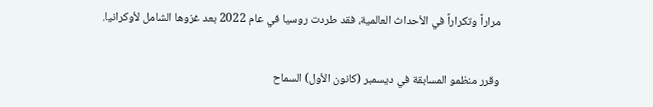مراراً وتكراراً في الأحداث العالمية، فقد طردت روسيا في عام 2022 بعد غزوها الشامل لأوكرانيا.

وقرر منظمو المسابقة في ديسمبر (كانون الأول) السماح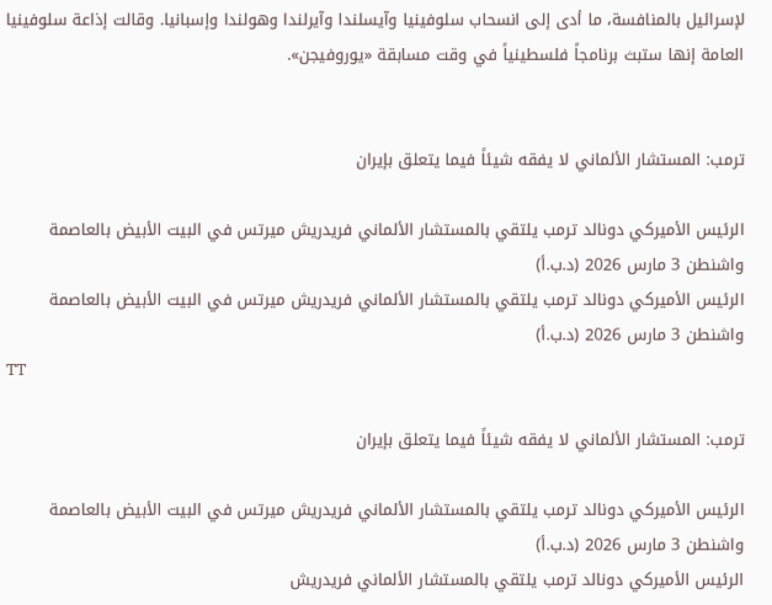لإسرائيل بالمنافسة، ما أدى إلى انسحاب سلوفينيا وآيسلندا وآيرلندا وهولندا وإسبانيا. وقالت إذاعة سلوفينيا العامة إنها ستبث برنامجاً فلسطينياً في وقت مسابقة «يوروفيجن».


ترمب: المستشار الألماني لا يفقه شيئاً فيما يتعلق بإيران

الرئيس الأميركي دونالد ترمب يلتقي بالمستشار الألماني فريدريش ميرتس في البيت الأبيض بالعاصمة واشنطن 3 مارس 2026 (د.ب.أ)
الرئيس الأميركي دونالد ترمب يلتقي بالمستشار الألماني فريدريش ميرتس في البيت الأبيض بالعاصمة واشنطن 3 مارس 2026 (د.ب.أ)
TT

ترمب: المستشار الألماني لا يفقه شيئاً فيما يتعلق بإيران

الرئيس الأميركي دونالد ترمب يلتقي بالمستشار الألماني فريدريش ميرتس في البيت الأبيض بالعاصمة واشنطن 3 مارس 2026 (د.ب.أ)
الرئيس الأميركي دونالد ترمب يلتقي بالمستشار الألماني فريدريش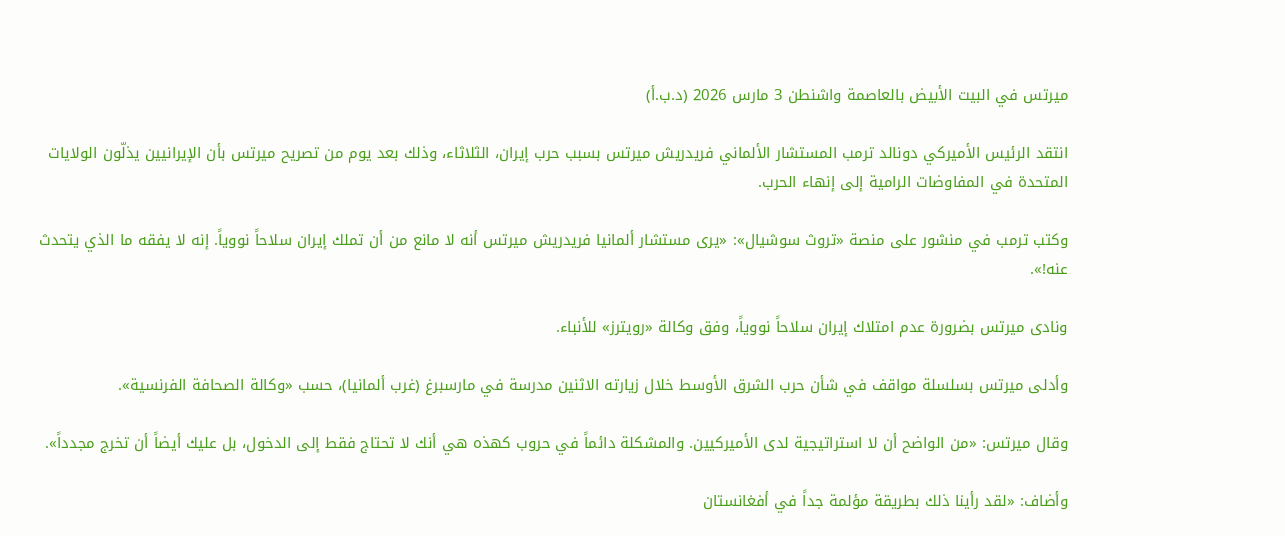ميرتس في البيت الأبيض بالعاصمة واشنطن 3 مارس 2026 (د.ب.أ)

انتقد الرئيس الأميركي دونالد ترمب المستشار الألماني فريدريش ميرتس بسبب حرب إيران، الثلاثاء، وذلك بعد يوم من تصريح ميرتس بأن الإيرانيين يذلّون الولايات المتحدة في المفاوضات الرامية إلى إنهاء الحرب.

وكتب ترمب في منشور على منصة «تروث سوشيال»: «يرى مستشار ألمانيا فريدريش ميرتس أنه لا مانع من أن تملك إيران سلاحاً نووياً. إنه لا يفقه ما الذي يتحدث عنه!».

ونادى ميرتس بضرورة عدم امتلاك إيران سلاحاً نووياً، وفق وكالة «رويترز» للأنباء.

وأدلى ميرتس بسلسلة مواقف في شأن حرب الشرق الأوسط خلال زيارته الاثنين مدرسة في مارسبرغ (غرب ألمانيا)، حسب «وكالة الصحافة الفرنسية».

وقال ميرتس: «من الواضح أن لا استراتيجية لدى الأميركيين. والمشكلة دائماً في حروب كهذه هي أنك لا تحتاج فقط إلى الدخول، بل عليك أيضاً أن تخرج مجدداً».

وأضاف: «لقد رأينا ذلك بطريقة مؤلمة جداً في أفغانستان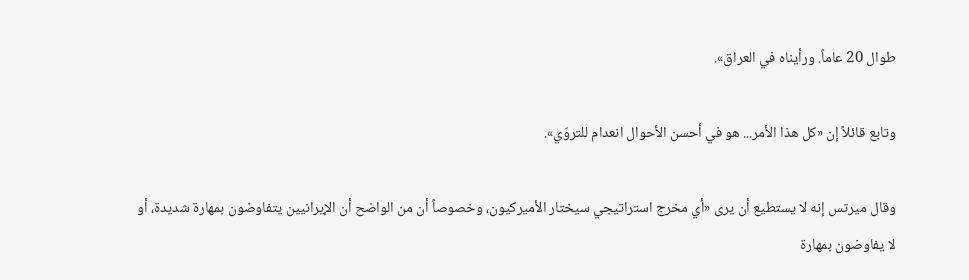طوال 20 عاماً. ورأيناه في العراق».

وتابع قائلاً إن «كل هذا الأمر... هو في أحسن الأحوال انعدام للتروّي».

وقال ميرتس إنه لا يستطيع أن يرى «أي مخرج استراتيجي سيختار الأميركيون، وخصوصاً أن من الواضح أن الإيرانيين يتفاوضون بمهارة شديدة، أو لا يفاوضون بمهارة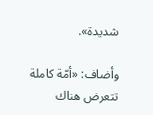شديدة».

وأضاف: «أمّة كاملة تتعرض هناك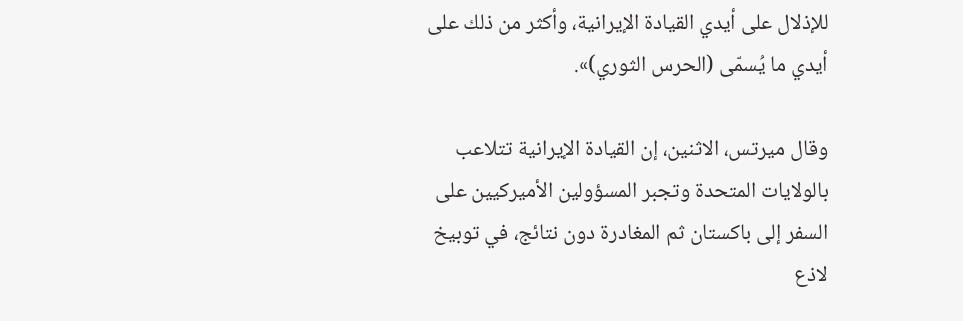للإذلال على أيدي القيادة الإيرانية، وأكثر من ذلك على أيدي ما يُسمّى (الحرس الثوري)».

وقال ميرتس، الاثنين، إن القيادة الإيرانية تتلاعب بالولايات المتحدة وتجبر المسؤولين الأميركيين على السفر إلى باكستان ثم المغادرة دون نتائج، في توبيخ لاذع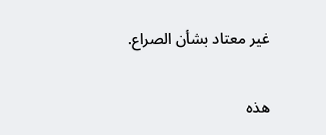غير معتاد بشأن الصراع.

هذه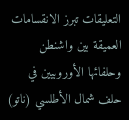التعليقات تبرز الانقسامات العميقة بين واشنطن وحلفائها الأوروبيين في حلف شمال الأطلسي (ناتو)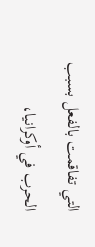التي تفاقمت بالفعل بسبب الحرب في أوكرانيا،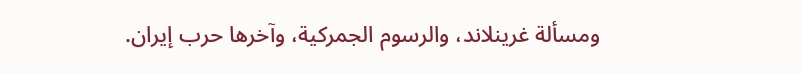ومسألة غرينلاند، والرسوم الجمركية، وآخرها حرب إيران.